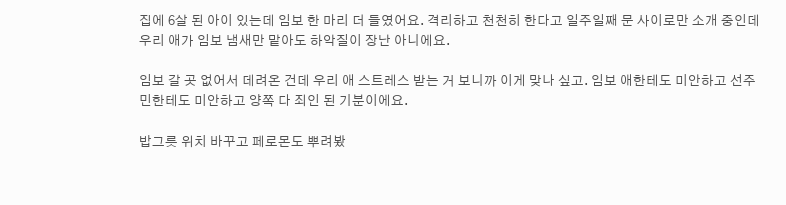집에 6살 된 아이 있는데 임보 한 마리 더 들였어요. 격리하고 천천히 한다고 일주일째 문 사이로만 소개 중인데 우리 애가 임보 냄새만 맡아도 하악질이 장난 아니에요.

임보 갈 곳 없어서 데려온 건데 우리 애 스트레스 받는 거 보니까 이게 맞나 싶고. 임보 애한테도 미안하고 선주민한테도 미안하고 양쪽 다 죄인 된 기분이에요.

밥그릇 위치 바꾸고 페로몬도 뿌려봤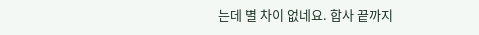는데 별 차이 없네요. 합사 끝까지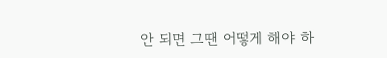안 되면 그땐 어떻게 해야 하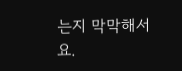는지 막막해서요.